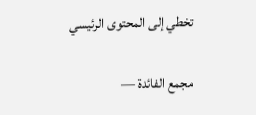تخطي إلى المحتوى الرئيسي

مجمع الفائدة —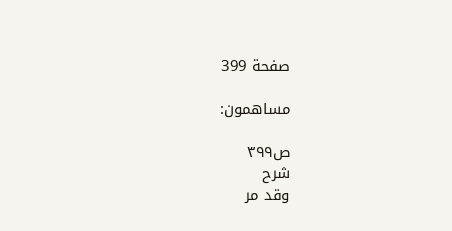صفحة 399

مساهمون:

ص٣٩٩
شرح
وقد مر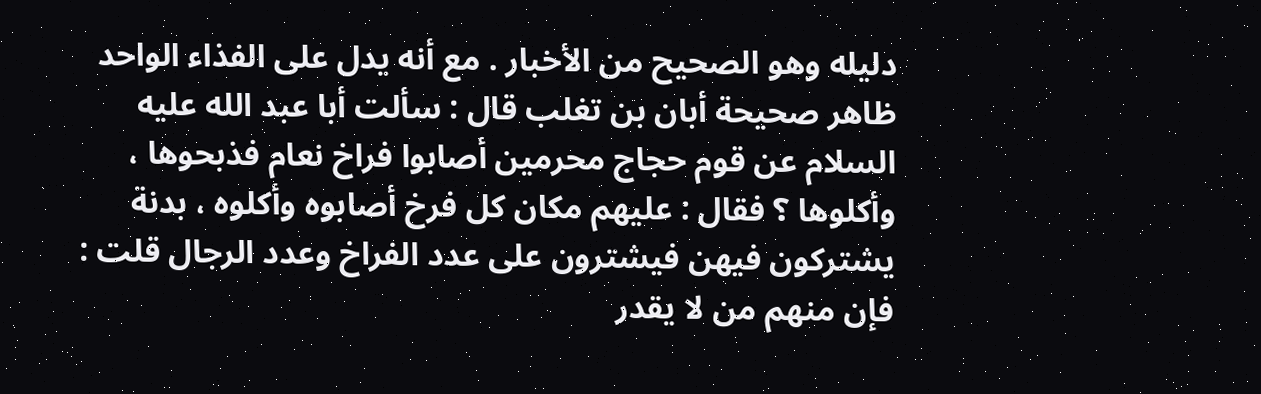دليله وهو الصحيح من الأخبار . مع أنه يدل على الفذاء الواحد ظاهر صحيحة أبان بن تغلب قال : سألت أبا عبد الله عليه السلام عن قوم حجاج محرمين أصابوا فراخ نعام فذبحوها ، وأكلوها ؟ فقال : عليهم مكان كل فرخ أصابوه وأكلوه ، بدنة يشتركون فيهن فيشترون على عدد الفراخ وعدد الرجال قلت : فإن منهم من لا يقدر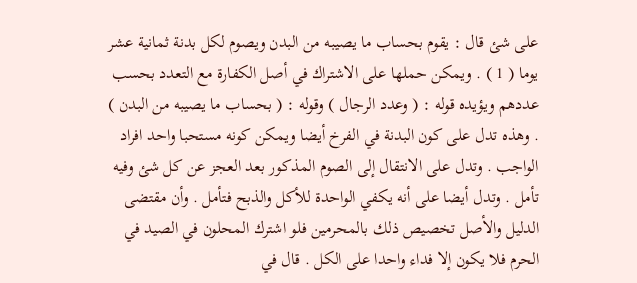على شئ قال : يقوم بحساب ما يصيبه من البدن ويصوم لكل بدنة ثمانية عشر يوما ( 1 ) . ويمكن حملها على الاشتراك في أصل الكفارة مع التعدد بحسب عددهم ويؤيده قوله : ( وعدد الرجال ) وقوله : ( بحساب ما يصيبه من البدن ) . وهذه تدل على كون البدنة في الفرخ أيضا ويمكن كونه مستحبا واحد افراد الواجب . وتدل على الانتقال إلى الصوم المذكور بعد العجز عن كل شئ وفيه تأمل . وتدل أيضا على أنه يكفي الواحدة للأكل والذبح فتأمل . وأن مقتضى الدليل والأصل تخصيص ذلك بالمحرمين فلو اشترك المحلون في الصيد في الحرم فلا يكون إلا فداء واحدا على الكل . قال في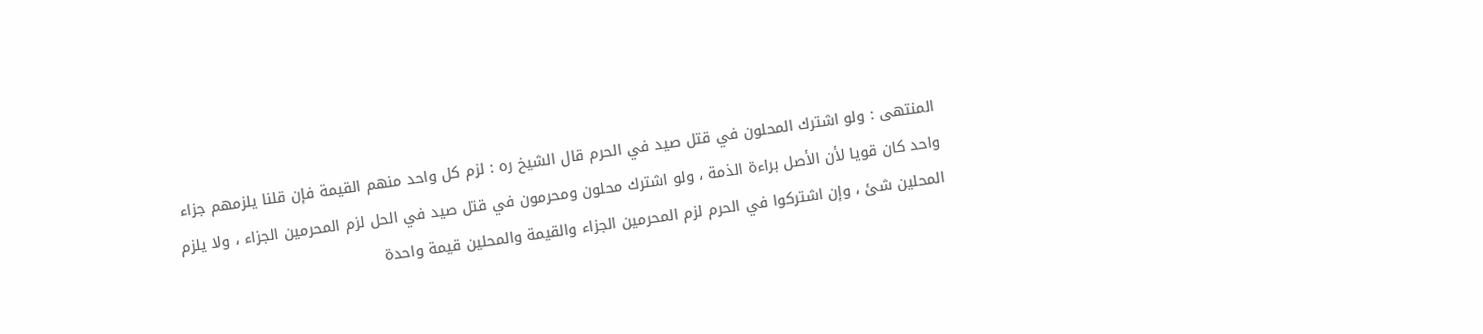المنتهى : ولو اشترك المحلون في قتل صيد في الحرم قال الشيخ ره : لزم كل واحد منهم القيمة فإن قلنا يلزمهم جزاء واحد كان قويا لأن الأصل براءة الذمة ، ولو اشترك محلون ومحرمون في قتل صيد في الحل لزم المحرمين الجزاء ، ولا يلزم المحلين شئ ، وإن اشتركوا في الحرم لزم المحرمين الجزاء والقيمة والمحلين قيمة واحدة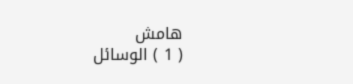هامش
( 1 ) الوسائل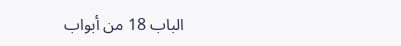الباب 18 من أبواب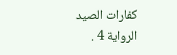كفارات الصيد الرواية 4 .